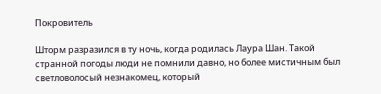Покровитель

Шторм разразился в ту ночь, когда родилась Лаура Шан. Такой странной погоды люди не помнили давно, но более мистичным был светловолосый незнакомец, который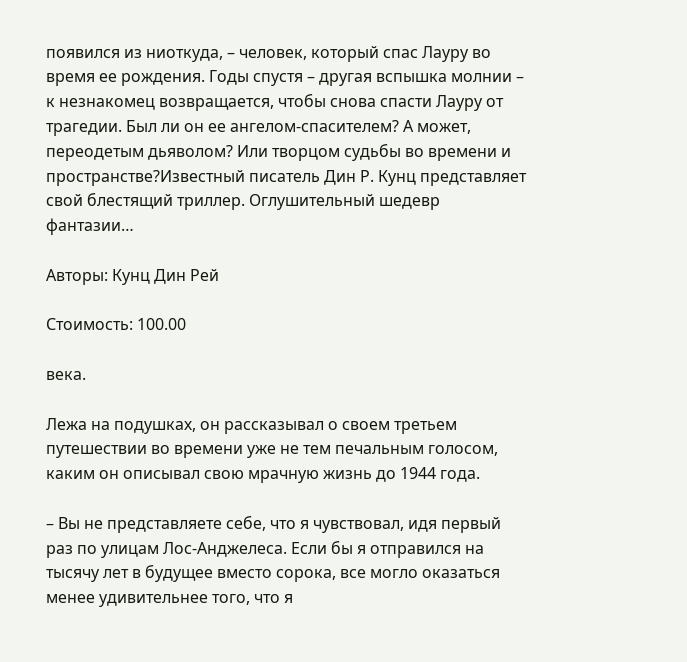появился из ниоткуда, – человек, который спас Лауру во время ее рождения. Годы спустя – другая вспышка молнии – к незнакомец возвращается, чтобы снова спасти Лауру от трагедии. Был ли он ее ангелом-спасителем? А может, переодетым дьяволом? Или творцом судьбы во времени и пространстве?Известный писатель Дин Р. Кунц представляет свой блестящий триллер. Оглушительный шедевр фантазии…

Авторы: Кунц Дин Рей

Стоимость: 100.00

века.

Лежа на подушках, он рассказывал о своем третьем путешествии во времени уже не тем печальным голосом, каким он описывал свою мрачную жизнь до 1944 года.

– Вы не представляете себе, что я чувствовал, идя первый раз по улицам Лос-Анджелеса. Если бы я отправился на тысячу лет в будущее вместо сорока, все могло оказаться менее удивительнее того, что я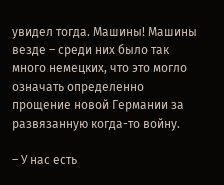увидел тогда. Машины! Машины везде – среди них было так много немецких, что это могло означать определенно прощение новой Германии за развязанную когда-то войну.

– У нас есть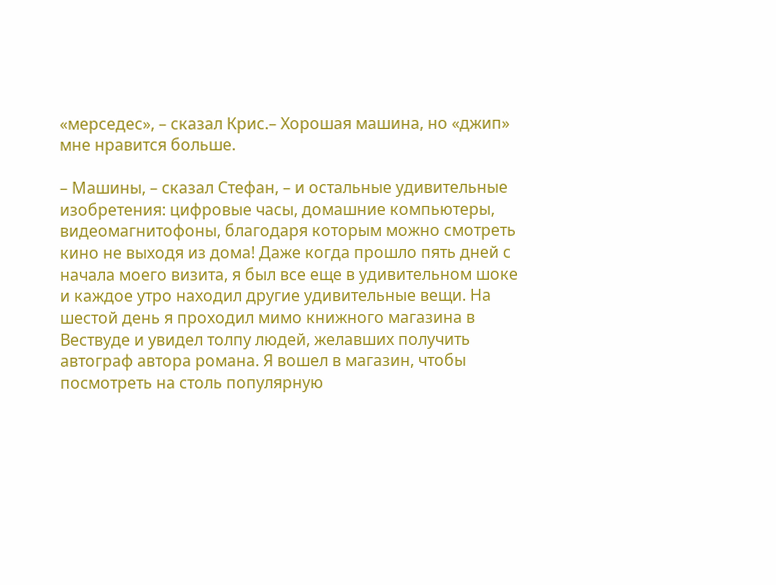«мерседес», – сказал Крис.– Хорошая машина, но «джип» мне нравится больше.

– Машины, – сказал Стефан, – и остальные удивительные изобретения: цифровые часы, домашние компьютеры, видеомагнитофоны, благодаря которым можно смотреть кино не выходя из дома! Даже когда прошло пять дней с начала моего визита, я был все еще в удивительном шоке и каждое утро находил другие удивительные вещи. На шестой день я проходил мимо книжного магазина в Вествуде и увидел толпу людей, желавших получить автограф автора романа. Я вошел в магазин, чтобы посмотреть на столь популярную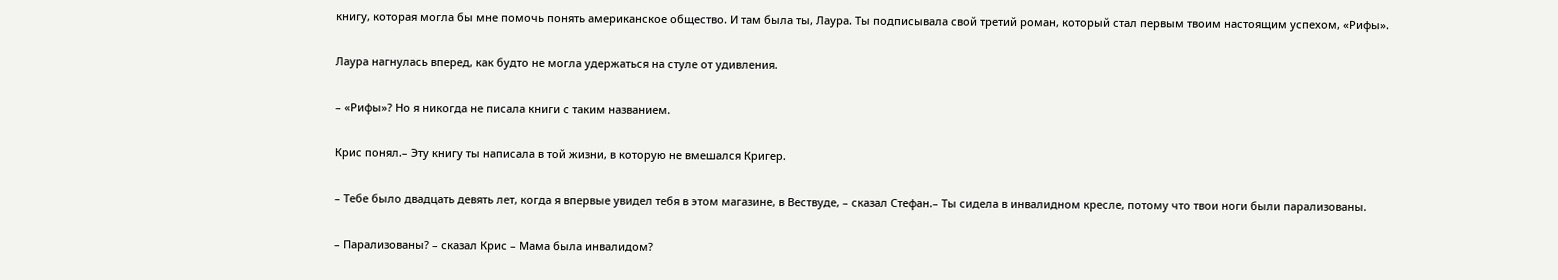книгу, которая могла бы мне помочь понять американское общество. И там была ты, Лаура. Ты подписывала свой третий роман, который стал первым твоим настоящим успехом, «Рифы».

Лаура нагнулась вперед, как будто не могла удержаться на стуле от удивления.

– «Рифы»? Но я никогда не писала книги с таким названием.

Крис понял.– Эту книгу ты написала в той жизни, в которую не вмешался Кригер.

– Тебе было двадцать девять лет, когда я впервые увидел тебя в этом магазине, в Вествуде, – сказал Стефан.– Ты сидела в инвалидном кресле, потому что твои ноги были парализованы.

– Парализованы? – сказал Крис – Мама была инвалидом?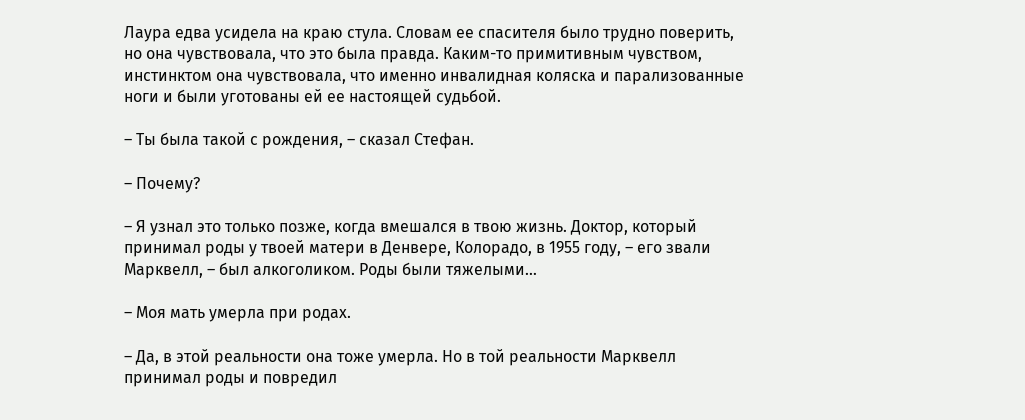Лаура едва усидела на краю стула. Словам ее спасителя было трудно поверить, но она чувствовала, что это была правда. Каким-то примитивным чувством, инстинктом она чувствовала, что именно инвалидная коляска и парализованные ноги и были уготованы ей ее настоящей судьбой.

– Ты была такой с рождения, – сказал Стефан.

– Почему?

– Я узнал это только позже, когда вмешался в твою жизнь. Доктор, который принимал роды у твоей матери в Денвере, Колорадо, в 1955 году, – его звали Марквелл, – был алкоголиком. Роды были тяжелыми…

– Моя мать умерла при родах.

– Да, в этой реальности она тоже умерла. Но в той реальности Марквелл принимал роды и повредил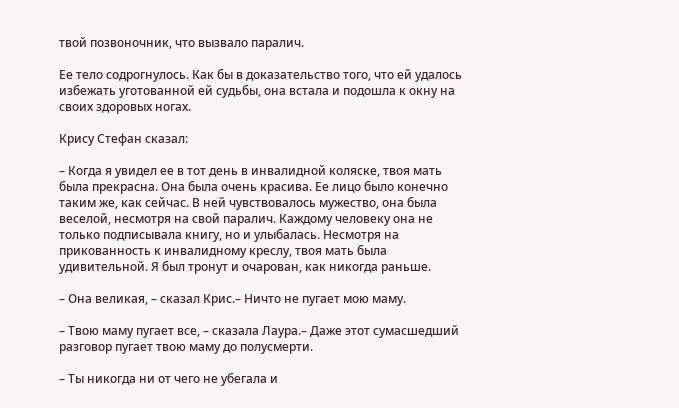твой позвоночник, что вызвало паралич.

Ее тело содрогнулось. Как бы в доказательство того, что ей удалось избежать уготованной ей судьбы, она встала и подошла к окну на своих здоровых ногах.

Крису Стефан сказал:

– Когда я увидел ее в тот день в инвалидной коляске, твоя мать была прекрасна. Она была очень красива. Ее лицо было конечно таким же, как сейчас. В ней чувствовалось мужество, она была веселой, несмотря на свой паралич. Каждому человеку она не только подписывала книгу, но и улыбалась. Несмотря на прикованность к инвалидному креслу, твоя мать была удивительной. Я был тронут и очарован, как никогда раньше.

– Она великая, – сказал Крис.– Ничто не пугает мою маму.

– Твою маму пугает все, – сказала Лаура.– Даже этот сумасшедший разговор пугает твою маму до полусмерти.

– Ты никогда ни от чего не убегала и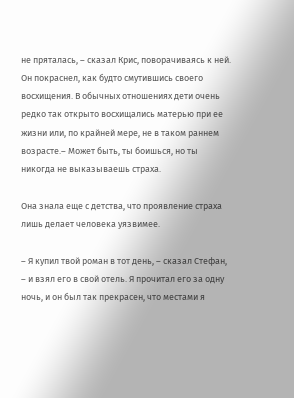не пряталась, – сказал Крис, поворачиваясь к ней. Он покраснел, как будто смутившись своего восхищения. В обычных отношениях дети очень редко так открыто восхищались матерью при ее жизни или, по крайней мере, не в таком раннем возрасте.– Может быть, ты боишься, но ты никогда не выказываешь страха.

Она знала еще с детства, что проявление страха лишь делает человека уязвимее.

– Я купил твой роман в тот день, – сказал Стефан, – и взял его в свой отель. Я прочитал его за одну ночь, и он был так прекрасен, что местами я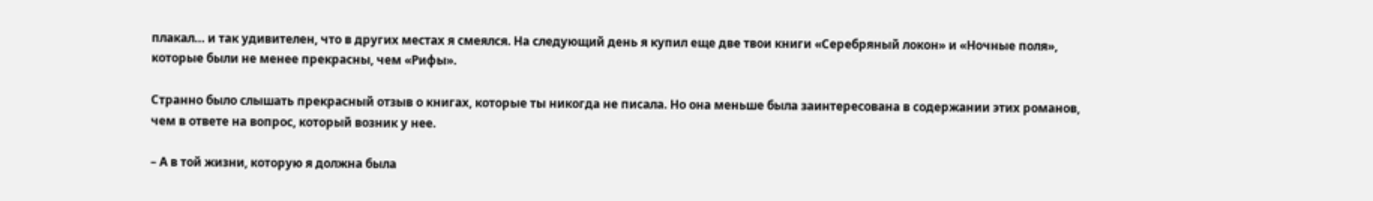плакал… и так удивителен, что в других местах я смеялся. На следующий день я купил еще две твои книги «Серебряный локон» и «Ночные поля», которые были не менее прекрасны, чем «Рифы».

Странно было слышать прекрасный отзыв о книгах, которые ты никогда не писала. Но она меньше была заинтересована в содержании этих романов, чем в ответе на вопрос, который возник у нее.

– А в той жизни, которую я должна была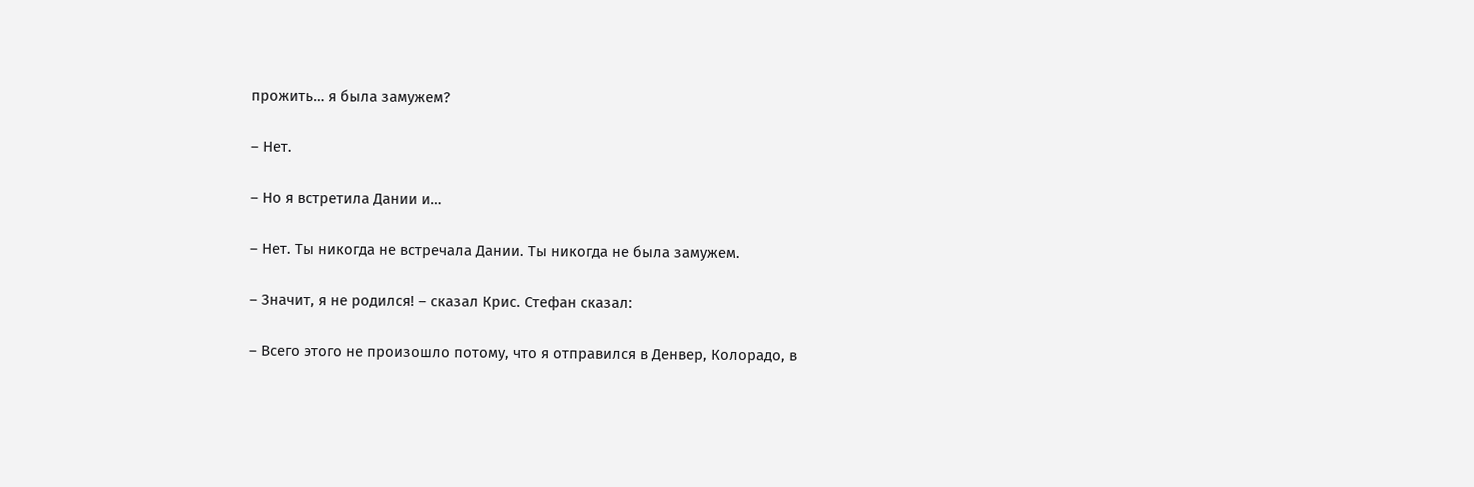прожить… я была замужем?

– Нет.

– Но я встретила Дании и…

– Нет. Ты никогда не встречала Дании. Ты никогда не была замужем.

– Значит, я не родился! – сказал Крис. Стефан сказал:

– Всего этого не произошло потому, что я отправился в Денвер, Колорадо, в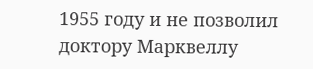1955 году и не позволил доктору Марквеллу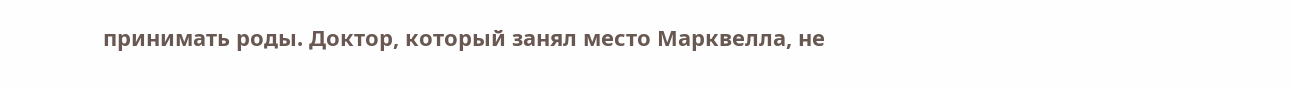принимать роды. Доктор, который занял место Марквелла, не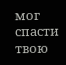мог спасти твою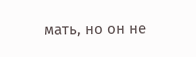мать, но он не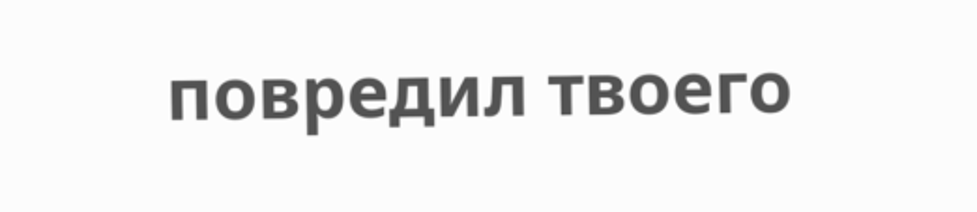повредил твоего